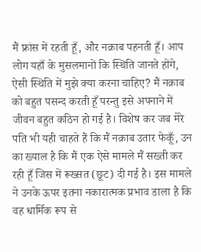मैं फ्रांस में रहती हूँ, और नक़ाब पहनती हूँ। आप लोग यहाँ के मुसलमानों कि स्थिति जानते होंगे, ऐसी स्थिति में मुझे क्या करना चाहिए? मैं नक़ाब को बहुत पसन्द करती हूँ परन्तु इसे अपनाने में जीवन बहुत कठिन हो गई है। विशेष कर जब मेरे पति भी यही चाहते हैं कि मैं नक़ाब उतार फेकूँ, उन का ख्याल है कि मैं एक ऐसे मामले मैं सख्ती कर रही हूँ जिस में रूख्सत (छूट) दी गई है। इस मामले ने उनके ऊपर इतना नकारात्मक प्रभाव डाला है कि वह धार्मिक रूप से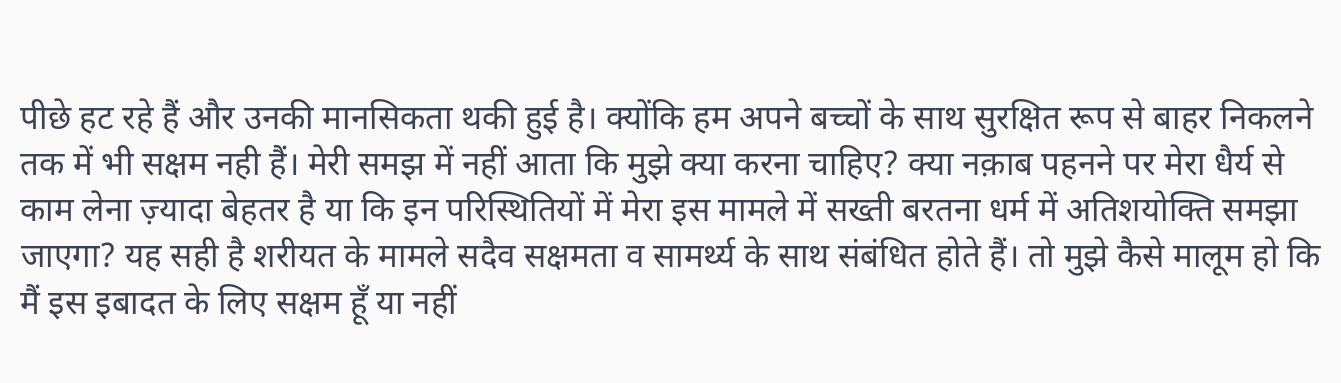पीछे हट रहे हैं और उनकी मानसिकता थकी हुई है। क्योंकि हम अपने बच्चों के साथ सुरक्षित रूप से बाहर निकलने तक में भी सक्षम नही हैं। मेरी समझ में नहीं आता कि मुझे क्या करना चाहिए? क्या नक़ाब पहनने पर मेरा धैर्य से काम लेना ज़्यादा बेहतर है या कि इन परिस्थितियों में मेरा इस मामले में सख्ती बरतना धर्म में अतिशयोक्ति समझा जाएगा? यह सही है शरीयत के मामले सदैव सक्षमता व सामर्थ्य के साथ संबंधित होते हैं। तो मुझे कैसे मालूम हो कि मैं इस इबादत के लिए सक्षम हूँ या नहीं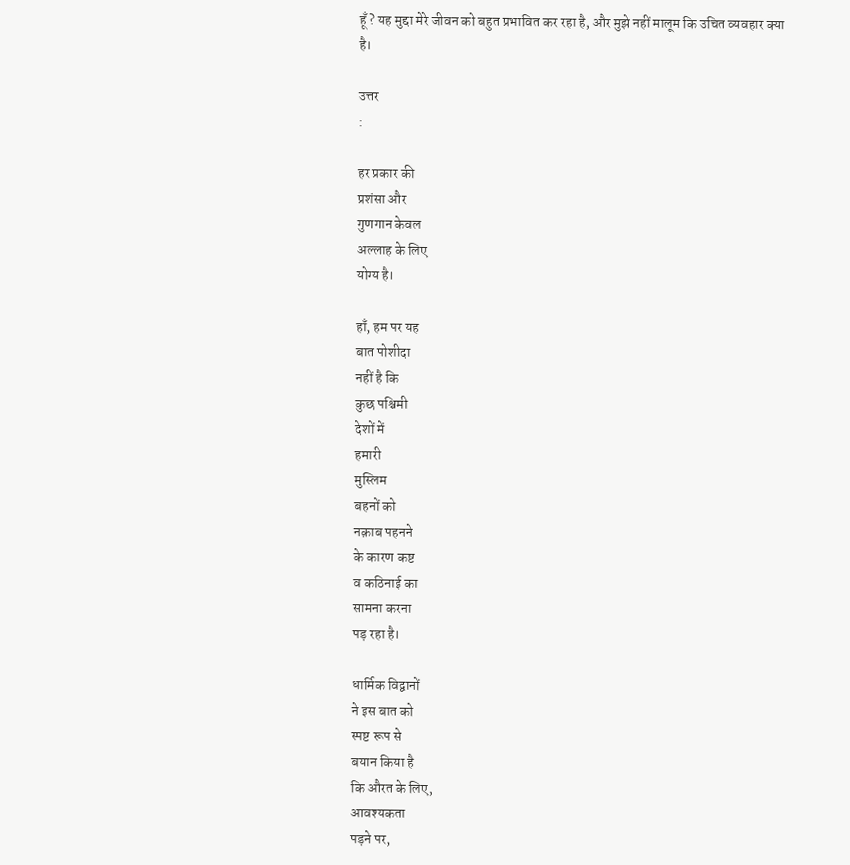हूँ? यह मुद्दा मेरे जीवन को बहुत प्रभावित कर रहा है, और मुझे नहीं मालूम कि उचित व्यवहार क्या है।

उत्तर
:

हर प्रकार की
प्रशंसा और
गुणगान केवल
अल्लाह के लिए
योग्य है।

हाँ, हम पर यह
बात पोशीदा
नहीं है कि
कुछ पश्चिमी
देशों में
हमारी
मुस्लिम
बहनों को
नक़ाब पहनने
के कारण कष्ट
व कठिनाई का
सामना करना
पड़ रहा है।

धार्मिक विद्वानों
ने इस बात को
स्पष्ट रूप से
बयान किया है
कि औरत के लिए,
आवश्यकता
पड़ने पर,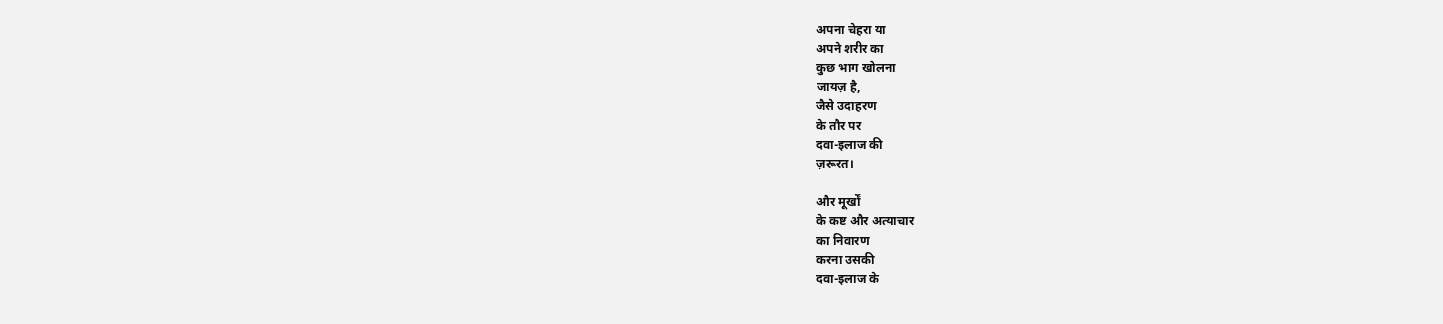अपना चेहरा या
अपने शरीर का
कुछ भाग खोलना
जायज़ है,
जैसे उदाहरण
के तौर पर
दवा-इलाज की
ज़रूरत।

और मूर्खों
के कष्ट और अत्याचार
का निवारण
करना उसकी
दवा-इलाज के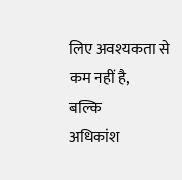लिए अवश्यकता से
कम नहीं है,
बल्कि
अधिकांश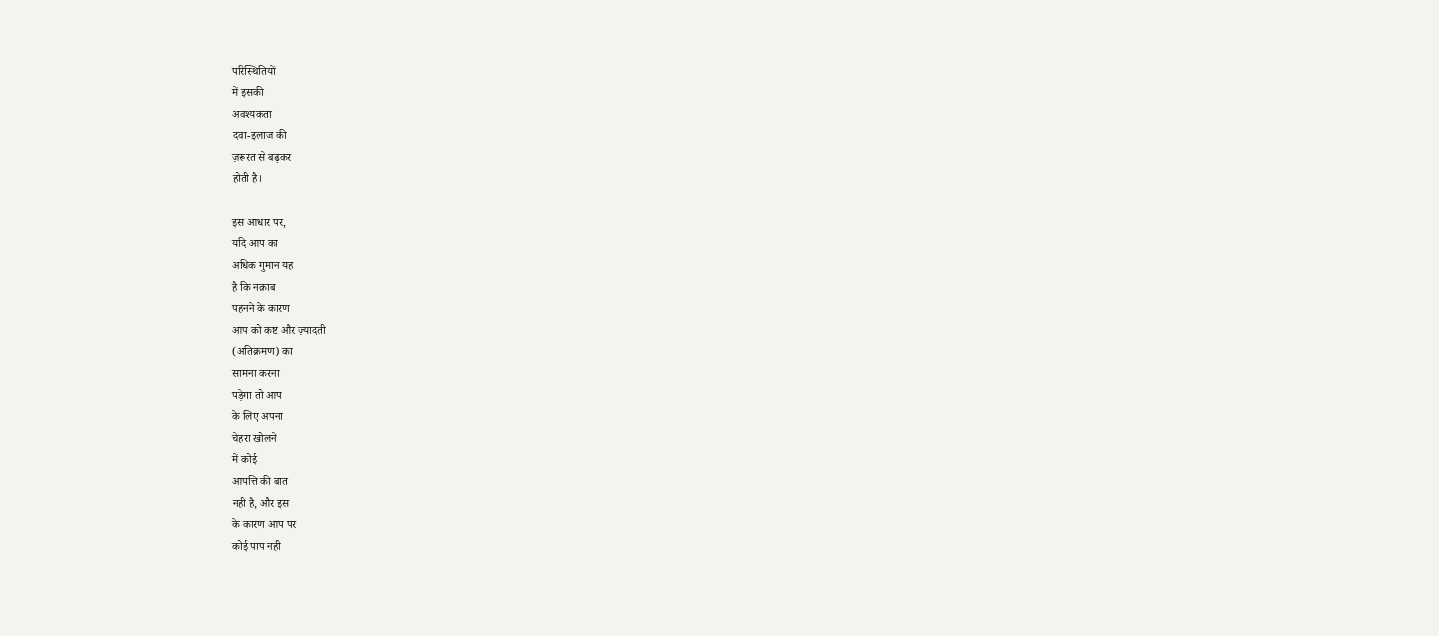परिस्थितियों
में इसकी
अवश्यकता
दवा-इलाज की
ज़रूरत से बढ़कर
होती है।

इस आधार पर,
यदि आप का
अधिक गुमान यह
है कि नक़ाब
पहनने के कारण
आप को कष्ट और ज़्यादती
(अतिक्रमण) का
सामना करना
पड़ेगा तो आप
के लिए अपना
चेहरा खोलने
में कोई
आपत्ति की बात
नही है, और इस
के कारण आप पर
कोई पाप नही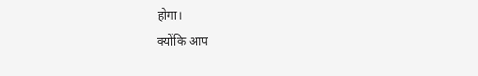होगा।
क्योंकि आप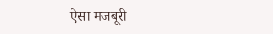ऐसा मजबूरी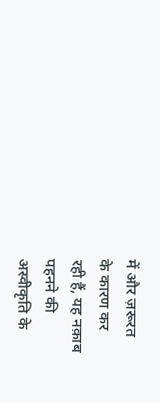में और ज़रूरत
के कारण कर
रही हैं, यह नक़ाब
पहनने की
अस्वीकृति के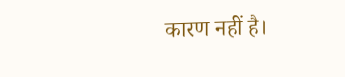कारण नहीं है।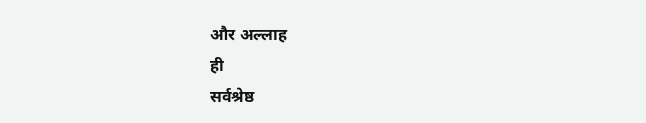और अल्लाह
ही
सर्वश्रेष्ठ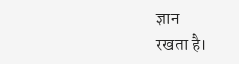ज्ञान
रखता है।